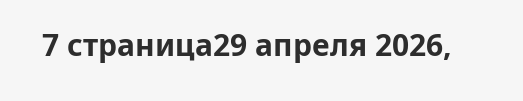7 страница29 апреля 2026,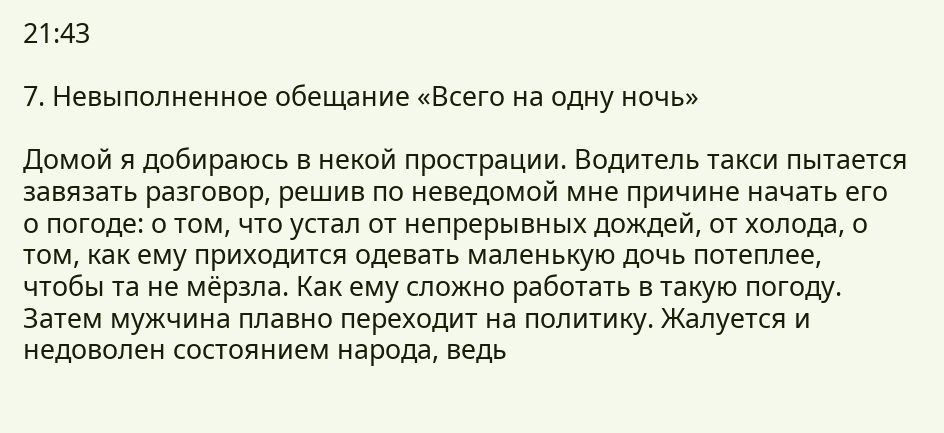21:43

7. Невыполненное обещание «Всего на одну ночь»

Домой я добираюсь в некой прострации. Водитель такси пытается завязать разговор, решив по неведомой мне причине начать его о погоде: о том, что устал от непрерывных дождей, от холода, о том, как ему приходится одевать маленькую дочь потеплее, чтобы та не мёрзла. Как ему сложно работать в такую погоду. Затем мужчина плавно переходит на политику. Жалуется и недоволен состоянием народа, ведь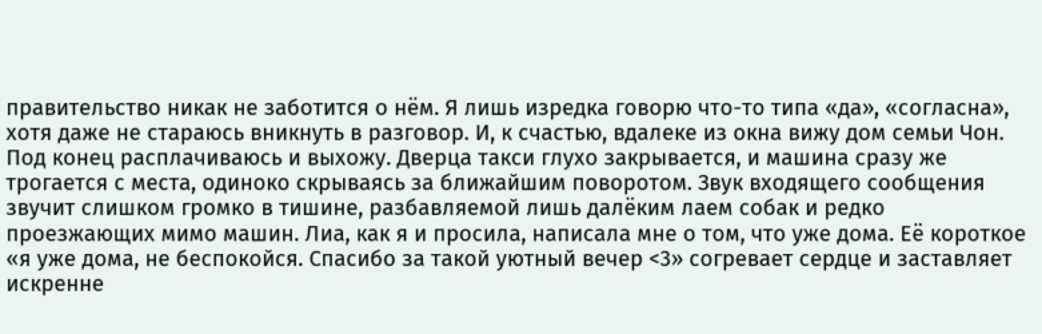правительство никак не заботится о нём. Я лишь изредка говорю что-то типа «да», «согласна», хотя даже не стараюсь вникнуть в разговор. И, к счастью, вдалеке из окна вижу дом семьи Чон. Под конец расплачиваюсь и выхожу. Дверца такси глухо закрывается, и машина сразу же трогается с места, одиноко скрываясь за ближайшим поворотом. Звук входящего сообщения звучит слишком громко в тишине, разбавляемой лишь далёким лаем собак и редко проезжающих мимо машин. Лиа, как я и просила, написала мне о том, что уже дома. Её короткое «я уже дома, не беспокойся. Спасибо за такой уютный вечер <3» согревает сердце и заставляет искренне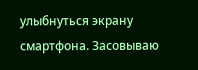улыбнуться экрану смартфона. Засовываю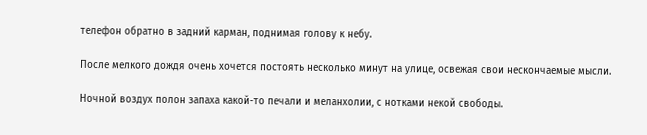телефон обратно в задний карман, поднимая голову к небу.

После мелкого дождя очень хочется постоять несколько минут на улице, освежая свои нескончаемые мысли.

Ночной воздух полон запаха какой-то печали и меланхолии, с нотками некой свободы.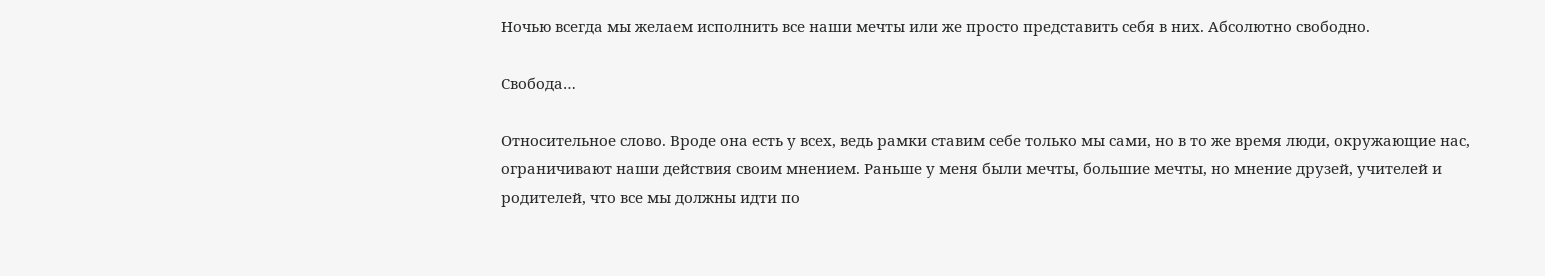Ночью всегда мы желаем исполнить все наши мечты или же просто представить себя в них. Абсолютно свободно.

Свобода…

Относительное слово. Вроде она есть у всех, ведь рамки ставим себе только мы сами, но в то же время люди, окружающие нас, ограничивают наши действия своим мнением. Раньше у меня были мечты, большие мечты, но мнение друзей, учителей и родителей, что все мы должны идти по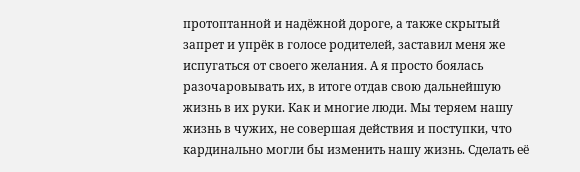протоптанной и надёжной дороге, а также скрытый запрет и упрёк в голосе родителей, заставил меня же испугаться от своего желания. А я просто боялась разочаровывать их, в итоге отдав свою дальнейшую жизнь в их руки. Как и многие люди. Мы теряем нашу жизнь в чужих, не совершая действия и поступки, что кардинально могли бы изменить нашу жизнь. Сделать её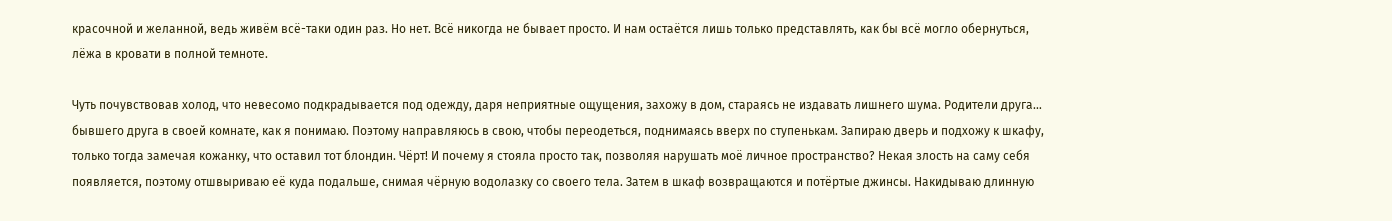красочной и желанной, ведь живём всё-таки один раз. Но нет. Всё никогда не бывает просто. И нам остаётся лишь только представлять, как бы всё могло обернуться, лёжа в кровати в полной темноте.

Чуть почувствовав холод, что невесомо подкрадывается под одежду, даря неприятные ощущения, захожу в дом, стараясь не издавать лишнего шума. Родители друга… бывшего друга в своей комнате, как я понимаю. Поэтому направляюсь в свою, чтобы переодеться, поднимаясь вверх по ступенькам. Запираю дверь и подхожу к шкафу, только тогда замечая кожанку, что оставил тот блондин. Чёрт! И почему я стояла просто так, позволяя нарушать моё личное пространство? Некая злость на саму себя появляется, поэтому отшвыриваю её куда подальше, снимая чёрную водолазку со своего тела. Затем в шкаф возвращаются и потёртые джинсы. Накидываю длинную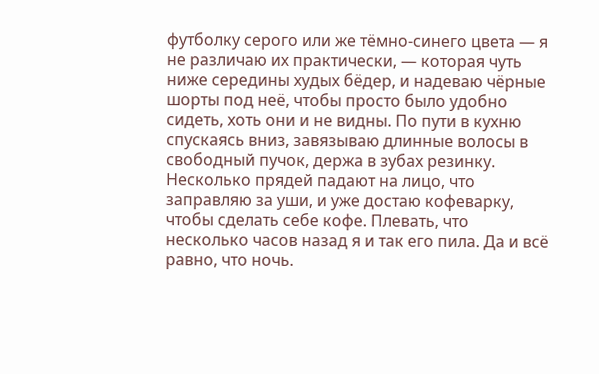футболку серого или же тёмно-синего цвета — я не различаю их практически, — которая чуть ниже середины худых бёдер, и надеваю чёрные шорты под неё, чтобы просто было удобно сидеть, хоть они и не видны. По пути в кухню спускаясь вниз, завязываю длинные волосы в свободный пучок, держа в зубах резинку. Несколько прядей падают на лицо, что заправляю за уши, и уже достаю кофеварку, чтобы сделать себе кофе. Плевать, что несколько часов назад я и так его пила. Да и всё равно, что ночь.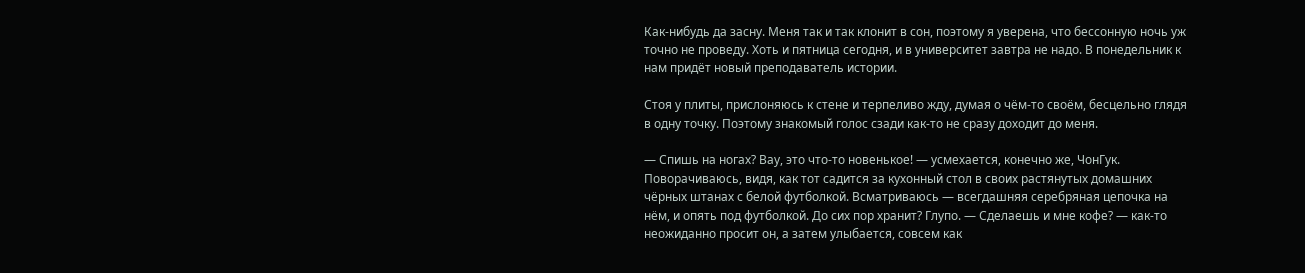Как-нибудь да засну. Меня так и так клонит в сон, поэтому я уверена, что бессонную ночь уж точно не проведу. Хоть и пятница сегодня, и в университет завтра не надо. В понедельник к нам придёт новый преподаватель истории.

Стоя у плиты, прислоняюсь к стене и терпеливо жду, думая о чём-то своём, бесцельно глядя в одну точку. Поэтому знакомый голос сзади как-то не сразу доходит до меня.

— Спишь на ногах? Вау, это что-то новенькое! — усмехается, конечно же, ЧонГук. Поворачиваюсь, видя, как тот садится за кухонный стол в своих растянутых домашних чёрных штанах с белой футболкой. Всматриваюсь — всегдашняя серебряная цепочка на нём, и опять под футболкой. До сих пор хранит? Глупо. — Сделаешь и мне кофе? — как-то неожиданно просит он, а затем улыбается, совсем как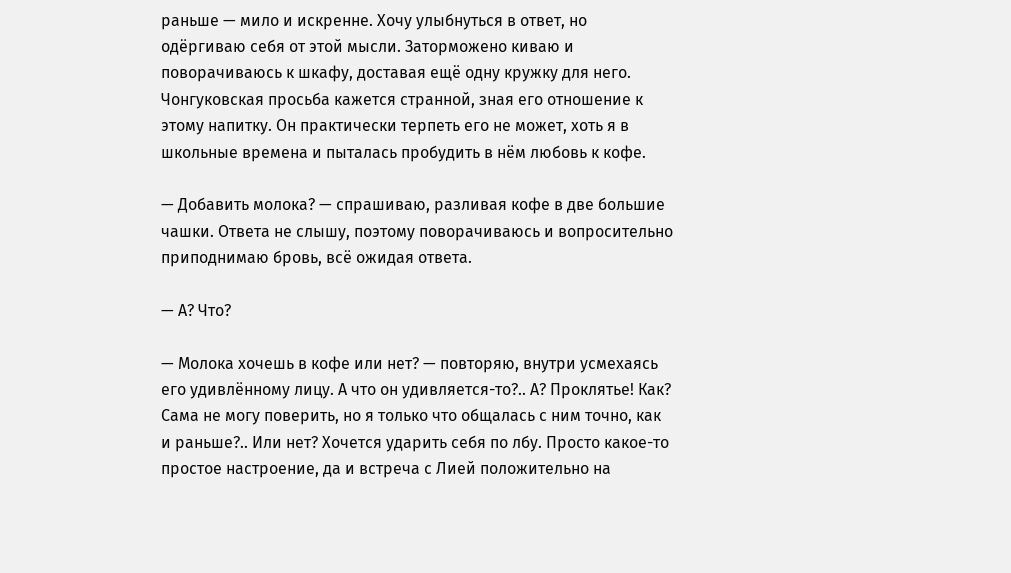раньше — мило и искренне. Хочу улыбнуться в ответ, но одёргиваю себя от этой мысли. Заторможено киваю и поворачиваюсь к шкафу, доставая ещё одну кружку для него. Чонгуковская просьба кажется странной, зная его отношение к этому напитку. Он практически терпеть его не может, хоть я в школьные времена и пыталась пробудить в нём любовь к кофе.

— Добавить молока? — спрашиваю, разливая кофе в две большие чашки. Ответа не слышу, поэтому поворачиваюсь и вопросительно приподнимаю бровь, всё ожидая ответа.

— А? Что?

— Молока хочешь в кофе или нет? — повторяю, внутри усмехаясь его удивлённому лицу. А что он удивляется-то?.. А? Проклятье! Как? Сама не могу поверить, но я только что общалась с ним точно, как и раньше?.. Или нет? Хочется ударить себя по лбу. Просто какое-то простое настроение, да и встреча с Лией положительно на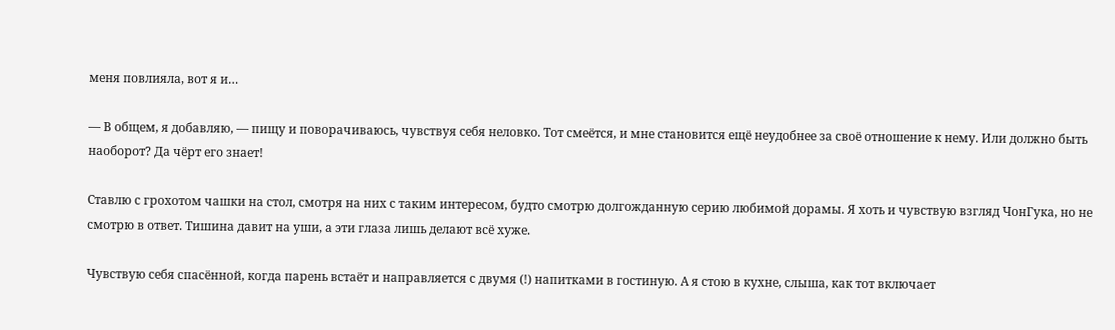меня повлияла, вот я и…

— В общем, я добавляю, — пищу и поворачиваюсь, чувствуя себя неловко. Тот смеётся, и мне становится ещё неудобнее за своё отношение к нему. Или должно быть наоборот? Да чёрт его знает!

Ставлю с грохотом чашки на стол, смотря на них с таким интересом, будто смотрю долгожданную серию любимой дорамы. Я хоть и чувствую взгляд ЧонГука, но не смотрю в ответ. Тишина давит на уши, а эти глаза лишь делают всё хуже.

Чувствую себя спасённой, когда парень встаёт и направляется с двумя (!) напитками в гостиную. А я стою в кухне, слыша, как тот включает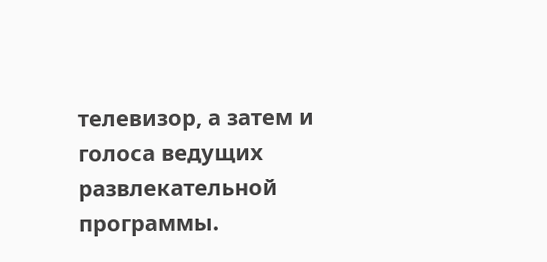телевизор, а затем и голоса ведущих развлекательной программы.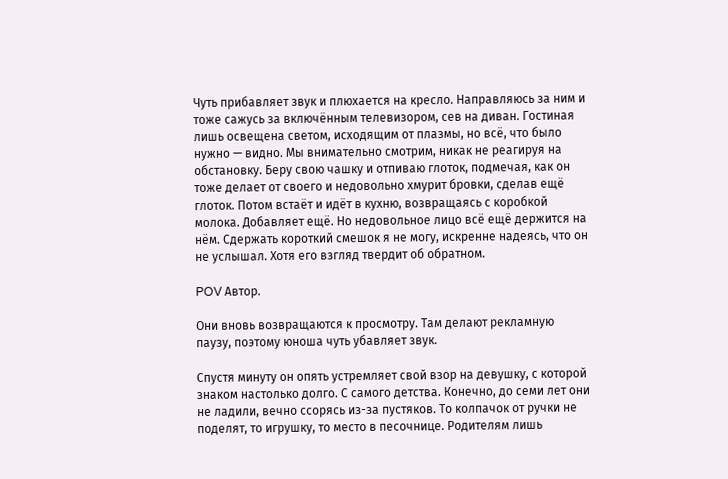Чуть прибавляет звук и плюхается на кресло. Направляюсь за ним и тоже сажусь за включённым телевизором, сев на диван. Гостиная лишь освещена светом, исходящим от плазмы, но всё, что было нужно — видно. Мы внимательно смотрим, никак не реагируя на обстановку. Беру свою чашку и отпиваю глоток, подмечая, как он тоже делает от своего и недовольно хмурит бровки, сделав ещё глоток. Потом встаёт и идёт в кухню, возвращаясь с коробкой молока. Добавляет ещё. Но недовольное лицо всё ещё держится на нём. Сдержать короткий смешок я не могу, искренне надеясь, что он не услышал. Хотя его взгляд твердит об обратном.

POV Автор.

Они вновь возвращаются к просмотру. Там делают рекламную паузу, поэтому юноша чуть убавляет звук.

Спустя минуту он опять устремляет свой взор на девушку, с которой знаком настолько долго. С самого детства. Конечно, до семи лет они не ладили, вечно ссорясь из-за пустяков. То колпачок от ручки не поделят, то игрушку, то место в песочнице. Родителям лишь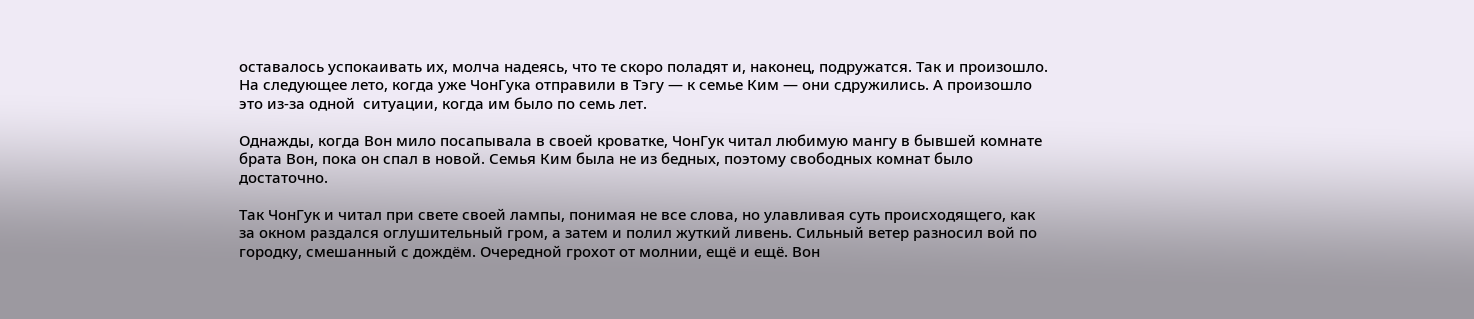оставалось успокаивать их, молча надеясь, что те скоро поладят и, наконец, подружатся. Так и произошло. На следующее лето, когда уже ЧонГука отправили в Тэгу — к семье Ким — они сдружились. А произошло это из-за одной  ситуации, когда им было по семь лет.

Однажды, когда Вон мило посапывала в своей кроватке, ЧонГук читал любимую мангу в бывшей комнате брата Вон, пока он спал в новой. Семья Ким была не из бедных, поэтому свободных комнат было достаточно.

Так ЧонГук и читал при свете своей лампы, понимая не все слова, но улавливая суть происходящего, как за окном раздался оглушительный гром, а затем и полил жуткий ливень. Сильный ветер разносил вой по городку, смешанный с дождём. Очередной грохот от молнии, ещё и ещё. Вон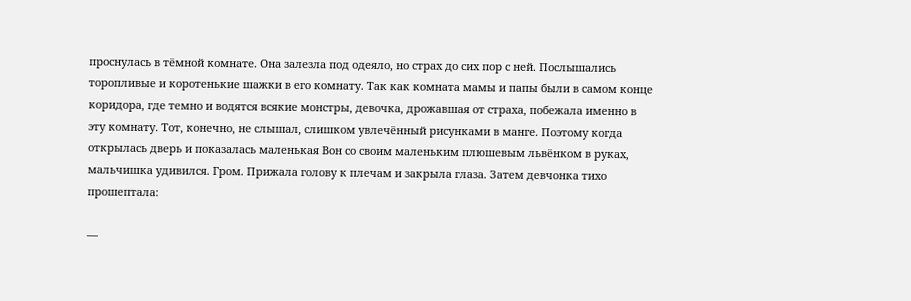проснулась в тёмной комнате. Она залезла под одеяло, но страх до сих пор с ней. Послышались торопливые и коротенькие шажки в его комнату. Так как комната мамы и папы были в самом конце коридора, где темно и водятся всякие монстры, девочка, дрожавшая от страха, побежала именно в эту комнату. Тот, конечно, не слышал, слишком увлечённый рисунками в манге. Поэтому когда открылась дверь и показалась маленькая Вон со своим маленьким плюшевым львёнком в руках, мальчишка удивился. Гром. Прижала голову к плечам и закрыла глаза. Затем девчонка тихо прошептала:

—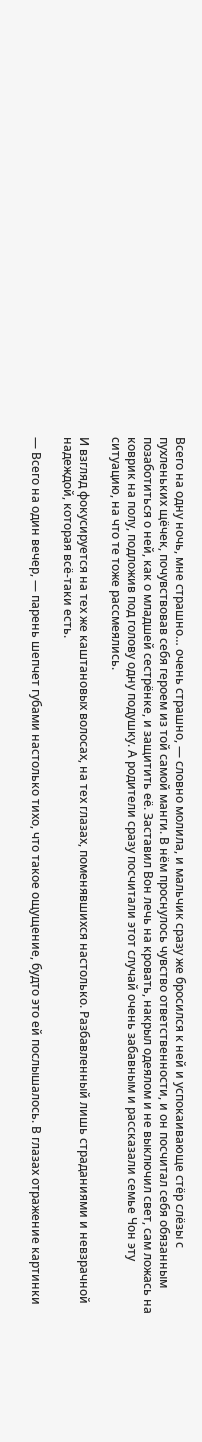Всего на одну ночь, мне страшно… очень страшно, — словно молила, и мальчик сразу же бросился к ней и успокаивающе стёр слёзы с пухленьких щёчек, почувствовав себя героем из той самой манги. В нём проснулось чувство ответственности, и он посчитал себя обязанным позаботиться о ней, как о младшей сестрёнке, и защитить её. Заставил Вон лечь на кровать, накрыл одеялом и не выключил свет, сам ложась на коврик на полу, подложив под голову одну подушку. А родители сразу посчитали этот случай очень забавным и рассказали семье Чон эту ситуацию, на что те тоже рассмеялись.

И взгляд фокусируется на тех же каштановых волосах, на тех глазах, поменявшихся настолько. Разбавленный лишь страданиями и невзрачной надеждой, которая всё-таки есть.

— Всего на один вечер, — парень шепчет губами настолько тихо, что такое ощущение, будто это ей послышалось. В глазах отражение картинки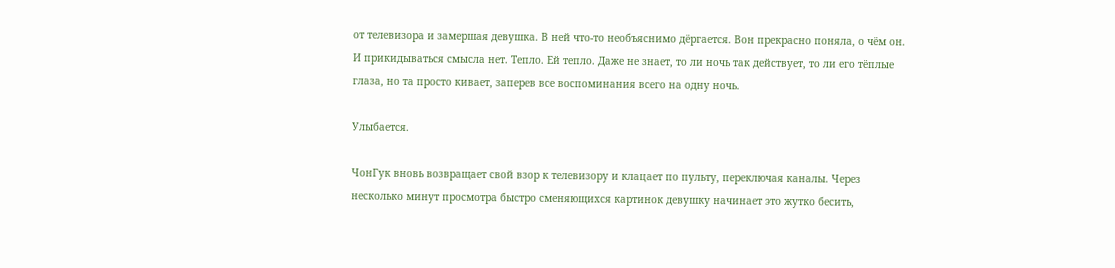от телевизора и замершая девушка. В ней что-то необъяснимо дёргается. Вон прекрасно поняла, о чём он. И прикидываться смысла нет. Тепло. Ей тепло. Даже не знает, то ли ночь так действует, то ли его тёплые глаза, но та просто кивает, заперев все воспоминания всего на одну ночь.

Улыбается.

ЧонГук вновь возвращает свой взор к телевизору и клацает по пульту, переключая каналы. Через несколько минут просмотра быстро сменяющихся картинок девушку начинает это жутко бесить,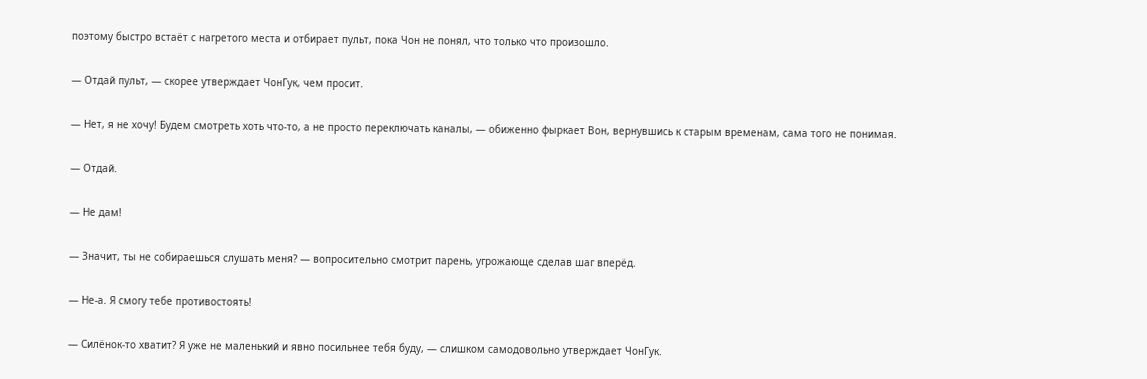поэтому быстро встаёт с нагретого места и отбирает пульт, пока Чон не понял, что только что произошло.

— Отдай пульт, — скорее утверждает ЧонГук, чем просит.

— Нет, я не хочу! Будем смотреть хоть что-то, а не просто переключать каналы, — обиженно фыркает Вон, вернувшись к старым временам, сама того не понимая.

— Отдай.

— Не дам!

— Значит, ты не собираешься слушать меня? — вопросительно смотрит парень, угрожающе сделав шаг вперёд.

— Не-а. Я смогу тебе противостоять!

— Силёнок-то хватит? Я уже не маленький и явно посильнее тебя буду, — слишком самодовольно утверждает ЧонГук.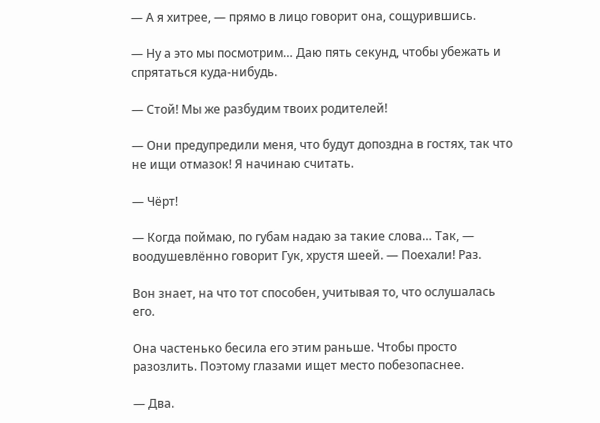— А я хитрее, — прямо в лицо говорит она, сощурившись.

— Ну а это мы посмотрим… Даю пять секунд, чтобы убежать и спрятаться куда-нибудь.

— Стой! Мы же разбудим твоих родителей!

— Они предупредили меня, что будут допоздна в гостях, так что не ищи отмазок! Я начинаю считать.

— Чёрт!

— Когда поймаю, по губам надаю за такие слова… Так, — воодушевлённо говорит Гук, хрустя шеей. — Поехали! Раз.

Вон знает, на что тот способен, учитывая то, что ослушалась его.

Она частенько бесила его этим раньше. Чтобы просто разозлить. Поэтому глазами ищет место побезопаснее.

— Два.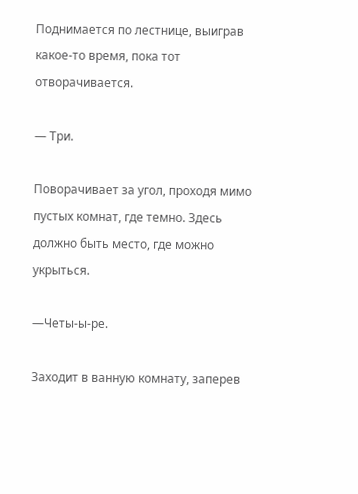Поднимается по лестнице, выиграв какое-то время, пока тот отворачивается.

— Три.

Поворачивает за угол, проходя мимо пустых комнат, где темно. Здесь должно быть место, где можно укрыться.

—Четы-ы-ре.

Заходит в ванную комнату, заперев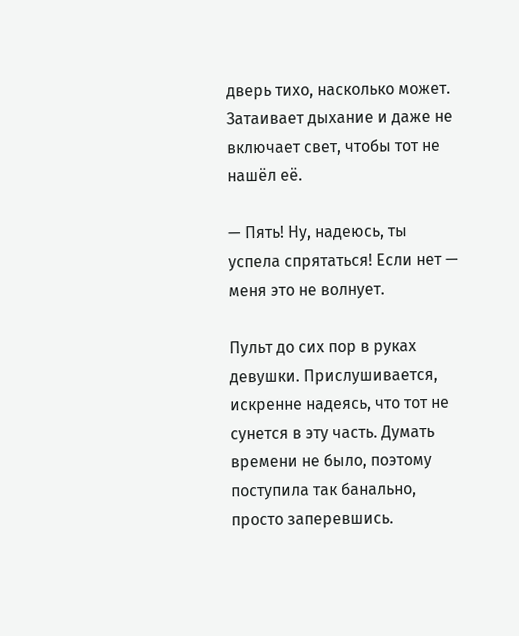дверь тихо, насколько может. Затаивает дыхание и даже не включает свет, чтобы тот не нашёл её.

— Пять! Ну, надеюсь, ты успела спрятаться! Если нет — меня это не волнует.

Пульт до сих пор в руках девушки. Прислушивается, искренне надеясь, что тот не сунется в эту часть. Думать времени не было, поэтому поступила так банально, просто заперевшись.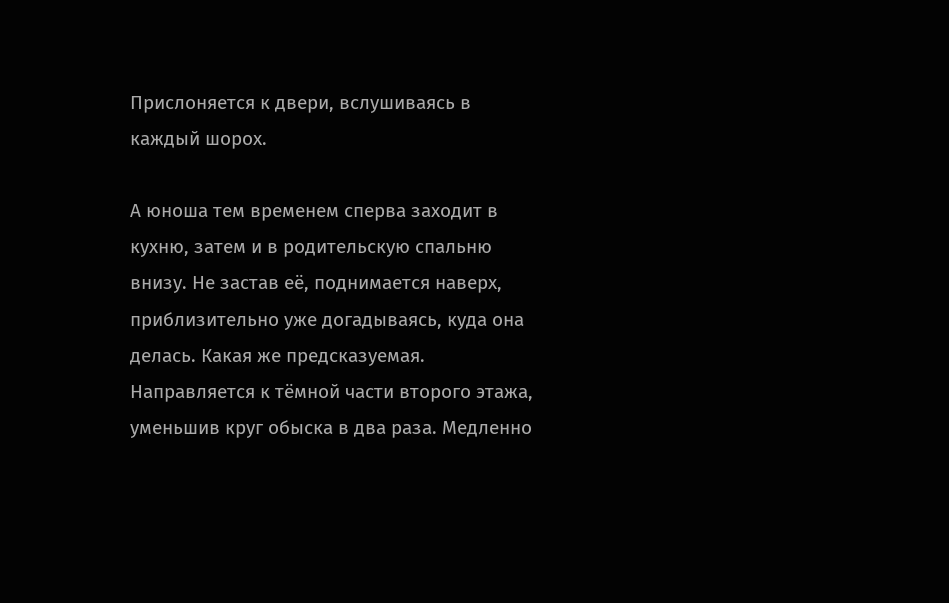Прислоняется к двери, вслушиваясь в каждый шорох.

А юноша тем временем сперва заходит в кухню, затем и в родительскую спальню внизу. Не застав её, поднимается наверх, приблизительно уже догадываясь, куда она делась. Какая же предсказуемая. Направляется к тёмной части второго этажа, уменьшив круг обыска в два раза. Медленно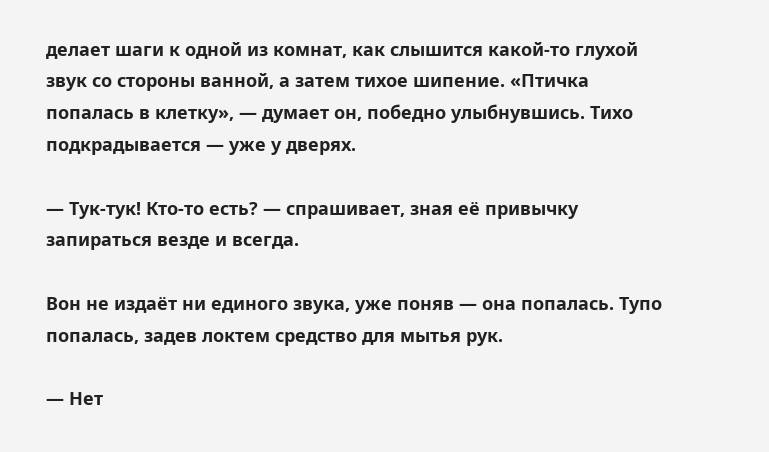делает шаги к одной из комнат, как слышится какой-то глухой звук со стороны ванной, а затем тихое шипение. «Птичка попалась в клетку», — думает он, победно улыбнувшись. Тихо подкрадывается — уже у дверях.

— Тук-тук! Кто-то есть? — спрашивает, зная её привычку запираться везде и всегда.

Вон не издаёт ни единого звука, уже поняв — она попалась. Тупо попалась, задев локтем средство для мытья рук.

— Нет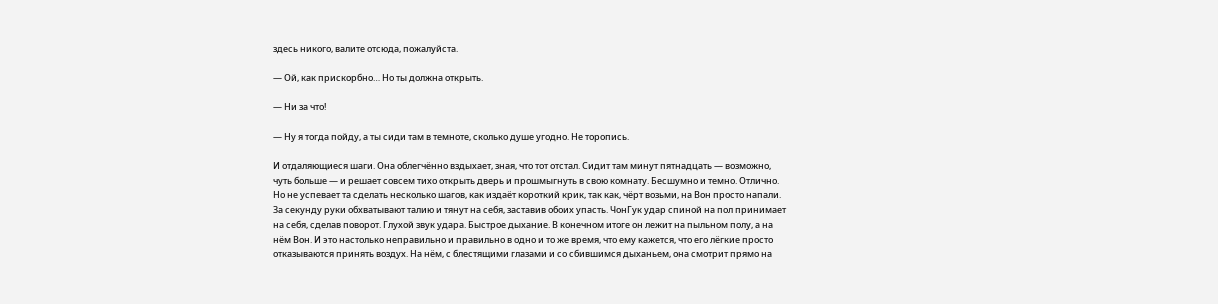здесь никого, валите отсюда, пожалуйста.

— Ой, как прискорбно… Но ты должна открыть.

— Ни за что!

— Ну я тогда пойду, а ты сиди там в темноте, сколько душе угодно. Не торопись.

И отдаляющиеся шаги. Она облегчённо вздыхает, зная, что тот отстал. Сидит там минут пятнадцать — возможно, чуть больше — и решает совсем тихо открыть дверь и прошмыгнуть в свою комнату. Бесшумно и темно. Отлично. Но не успевает та сделать несколько шагов, как издаёт короткий крик, так как, чёрт возьми, на Вон просто напали. За секунду руки обхватывают талию и тянут на себя, заставив обоих упасть. ЧонГук удар спиной на пол принимает на себя, сделав поворот. Глухой звук удара. Быстрое дыхание. В конечном итоге он лежит на пыльном полу, а на нём Вон. И это настолько неправильно и правильно в одно и то же время, что ему кажется, что его лёгкие просто отказываются принять воздух. На нём, с блестящими глазами и со сбившимся дыханьем, она смотрит прямо на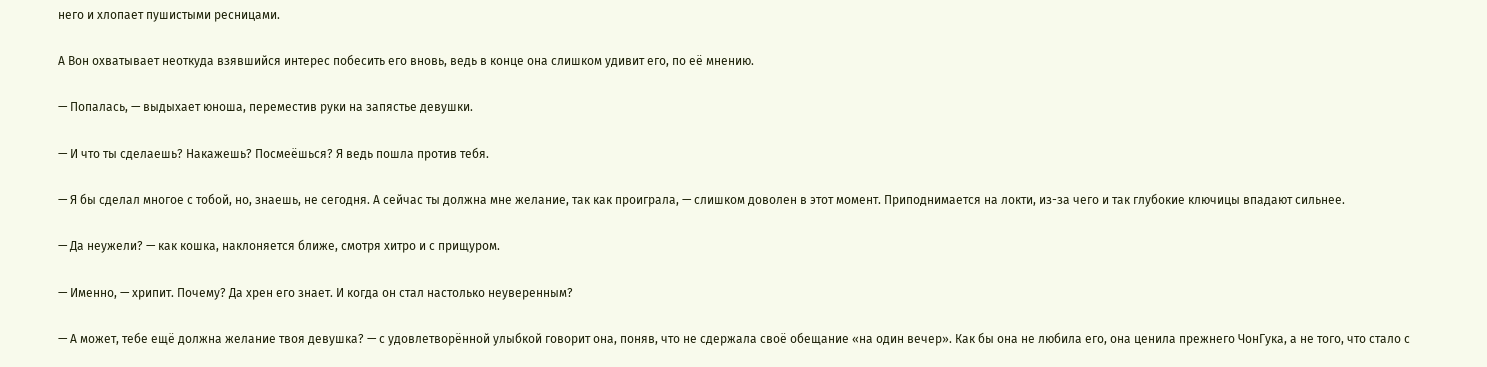него и хлопает пушистыми ресницами.

А Вон охватывает неоткуда взявшийся интерес побесить его вновь, ведь в конце она слишком удивит его, по её мнению.

— Попалась, — выдыхает юноша, переместив руки на запястье девушки.

— И что ты сделаешь? Накажешь? Посмеёшься? Я ведь пошла против тебя.

— Я бы сделал многое с тобой, но, знаешь, не сегодня. А сейчас ты должна мне желание, так как проиграла, — слишком доволен в этот момент. Приподнимается на локти, из-за чего и так глубокие ключицы впадают сильнее.

— Да неужели? — как кошка, наклоняется ближе, смотря хитро и с прищуром.

— Именно, — хрипит. Почему? Да хрен его знает. И когда он стал настолько неуверенным?

— А может, тебе ещё должна желание твоя девушка? — с удовлетворённой улыбкой говорит она, поняв, что не сдержала своё обещание «на один вечер». Как бы она не любила его, она ценила прежнего ЧонГука, а не того, что стало с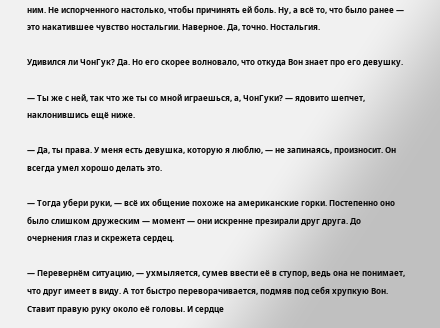ним. Не испорченного настолько, чтобы причинять ей боль. Ну, а всё то, что было ранее — это накатившее чувство ностальгии. Наверное. Да, точно. Ностальгия.

Удивился ли ЧонГук? Да. Но его скорее волновало, что откуда Вон знает про его девушку.

— Ты же с ней, так что же ты со мной играешься, а, ЧонГуки? — ядовито шепчет, наклонившись ещё ниже.

— Да, ты права. У меня есть девушка, которую я люблю, — не запинаясь, произносит. Он всегда умел хорошо делать это.

— Тогда убери руки, — всё их общение похоже на американские горки. Постепенно оно было слишком дружеским — момент — они искренне презирали друг друга. До очернения глаз и скрежета сердец.

— Перевернём ситуацию, — ухмыляется, сумев ввести её в ступор, ведь она не понимает, что друг имеет в виду. А тот быстро переворачивается, подмяв под себя хрупкую Вон. Ставит правую руку около её головы. И сердце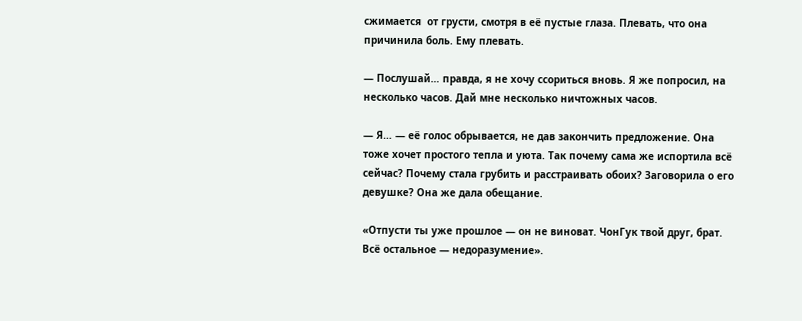сжимается  от грусти, смотря в её пустые глаза. Плевать, что она причинила боль. Ему плевать.

— Послушай… правда, я не хочу ссориться вновь. Я же попросил, на несколько часов. Дай мне несколько ничтожных часов.

— Я… — её голос обрывается, не дав закончить предложение. Она тоже хочет простого тепла и уюта. Так почему сама же испортила всё сейчас? Почему стала грубить и расстраивать обоих? Заговорила о его девушке? Она же дала обещание.

«Отпусти ты уже прошлое — он не виноват. ЧонГук твой друг, брат. Всё остальное — недоразумение».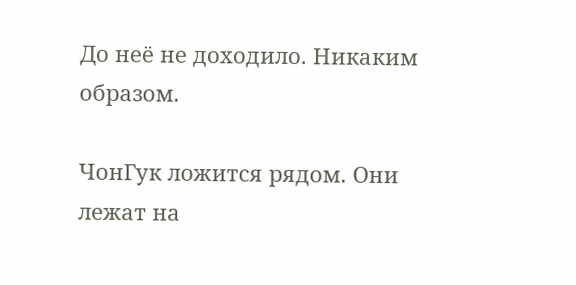До неё не доходило. Никаким образом.

ЧонГук ложится рядом. Они лежат на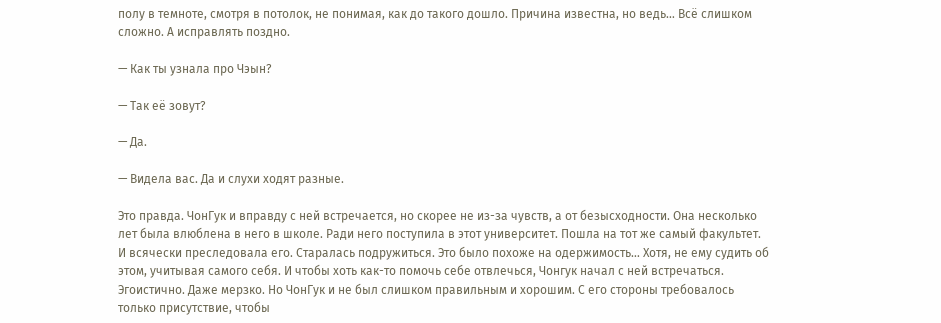полу в темноте, смотря в потолок, не понимая, как до такого дошло. Причина известна, но ведь… Всё слишком сложно. А исправлять поздно.

— Как ты узнала про Чэын?

— Так её зовут?

— Да.

— Видела вас. Да и слухи ходят разные.

Это правда. ЧонГук и вправду с ней встречается, но скорее не из-за чувств, а от безысходности. Она несколько лет была влюблена в него в школе. Ради него поступила в этот университет. Пошла на тот же самый факультет. И всячески преследовала его. Старалась подружиться. Это было похоже на одержимость… Хотя, не ему судить об этом, учитывая самого себя. И чтобы хоть как-то помочь себе отвлечься, Чонгук начал с ней встречаться. Эгоистично. Даже мерзко. Но ЧонГук и не был слишком правильным и хорошим. С его стороны требовалось только присутствие, чтобы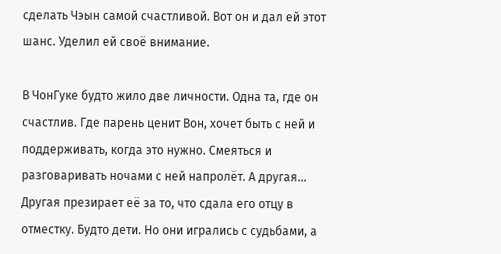сделать Чэын самой счастливой. Вот он и дал ей этот шанс. Уделил ей своё внимание.

В ЧонГуке будто жило две личности. Одна та, где он счастлив. Где парень ценит Вон, хочет быть с ней и поддерживать, когда это нужно. Смеяться и разговаривать ночами с ней напролёт. А другая… Другая презирает её за то, что сдала его отцу в отместку. Будто дети. Но они игрались с судьбами, а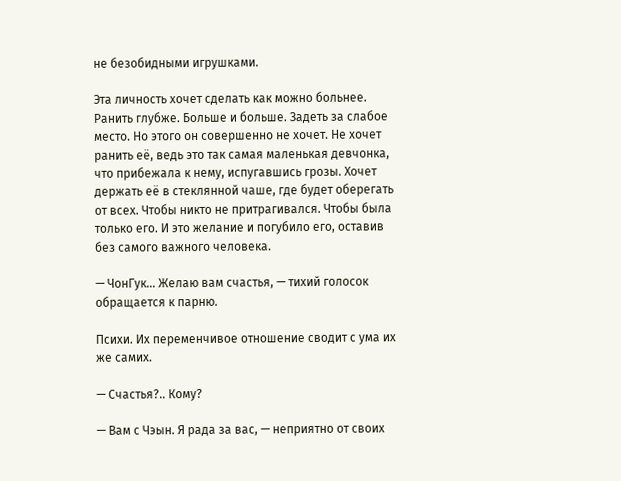не безобидными игрушками.

Эта личность хочет сделать как можно больнее. Ранить глубже. Больше и больше. Задеть за слабое место. Но этого он совершенно не хочет. Не хочет ранить её, ведь это так самая маленькая девчонка, что прибежала к нему, испугавшись грозы. Хочет держать её в стеклянной чаше, где будет оберегать от всех. Чтобы никто не притрагивался. Чтобы была только его. И это желание и погубило его, оставив без самого важного человека.

— ЧонГук… Желаю вам счастья, — тихий голосок обращается к парню.

Психи. Их переменчивое отношение сводит с ума их же самих.

— Счастья?.. Кому?

— Вам с Чэын. Я рада за вас, — неприятно от своих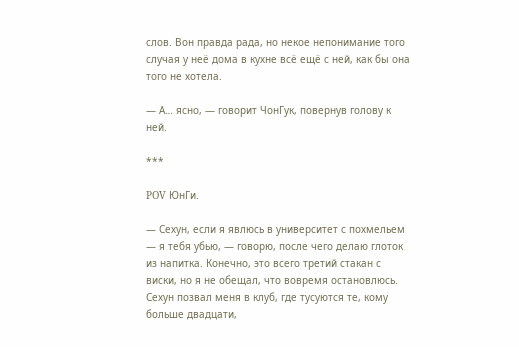слов. Вон правда рада, но некое непонимание того случая у неё дома в кухне всё ещё с ней, как бы она того не хотела.

— А… ясно, — говорит ЧонГук, повернув голову к ней.

***

POV ЮнГи.

— Сехун, если я явлюсь в университет с похмельем — я тебя убью, — говорю, после чего делаю глоток из напитка. Конечно, это всего третий стакан с виски, но я не обещал, что вовремя остановлюсь. Сехун позвал меня в клуб, где тусуются те, кому больше двадцати,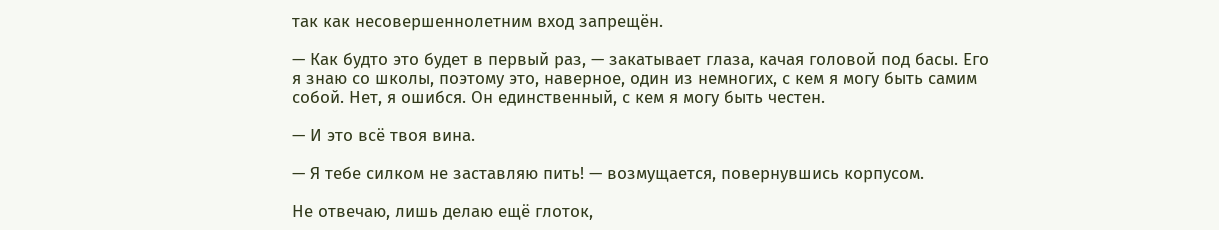так как несовершеннолетним вход запрещён.

— Как будто это будет в первый раз, — закатывает глаза, качая головой под басы. Его я знаю со школы, поэтому это, наверное, один из немногих, с кем я могу быть самим собой. Нет, я ошибся. Он единственный, с кем я могу быть честен.

— И это всё твоя вина.

— Я тебе силком не заставляю пить! — возмущается, повернувшись корпусом.

Не отвечаю, лишь делаю ещё глоток,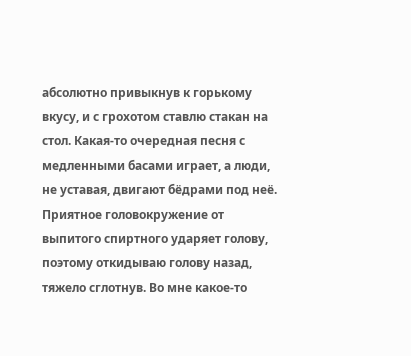абсолютно привыкнув к горькому вкусу, и с грохотом ставлю стакан на стол. Какая-то очередная песня с медленными басами играет, а люди, не уставая, двигают бёдрами под неё. Приятное головокружение от выпитого спиртного ударяет голову, поэтому откидываю голову назад, тяжело сглотнув. Во мне какое-то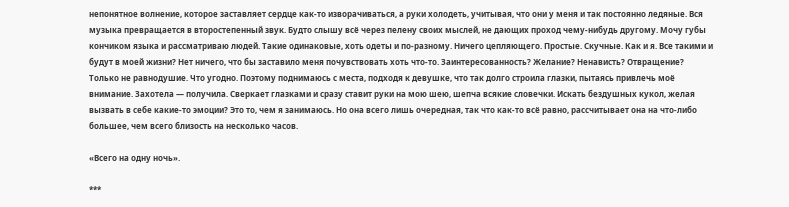непонятное волнение, которое заставляет сердце как-то изворачиваться, а руки холодеть, учитывая, что они у меня и так постоянно ледяные. Вся музыка превращается в второстепенный звук. Будто слышу всё через пелену своих мыслей, не дающих проход чему-нибудь другому. Мочу губы кончиком языка и рассматриваю людей. Такие одинаковые, хоть одеты и по-разному. Ничего цепляющего. Простые. Скучные. Как и я. Все такими и будут в моей жизни? Нет ничего, что бы заставило меня почувствовать хоть что-то. Заинтересованность? Желание? Ненависть? Отвращение? Только не равнодушие. Что угодно. Поэтому поднимаюсь с места, подходя к девушке, что так долго строила глазки, пытаясь привлечь моё внимание. Захотела — получила. Сверкает глазками и сразу ставит руки на мою шею, шепча всякие словечки. Искать бездушных кукол, желая вызвать в себе какие-то эмоции? Это то, чем я занимаюсь. Но она всего лишь очередная, так что как-то всё равно, рассчитывает она на что-либо большее, чем всего близость на несколько часов.

«Всего на одну ночь».

***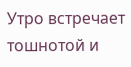Утро встречает тошнотой и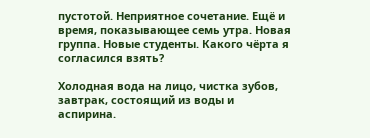пустотой. Неприятное сочетание. Ещё и время, показывающее семь утра. Новая группа. Новые студенты. Какого чёрта я согласился взять?

Холодная вода на лицо, чистка зубов, завтрак, состоящий из воды и аспирина.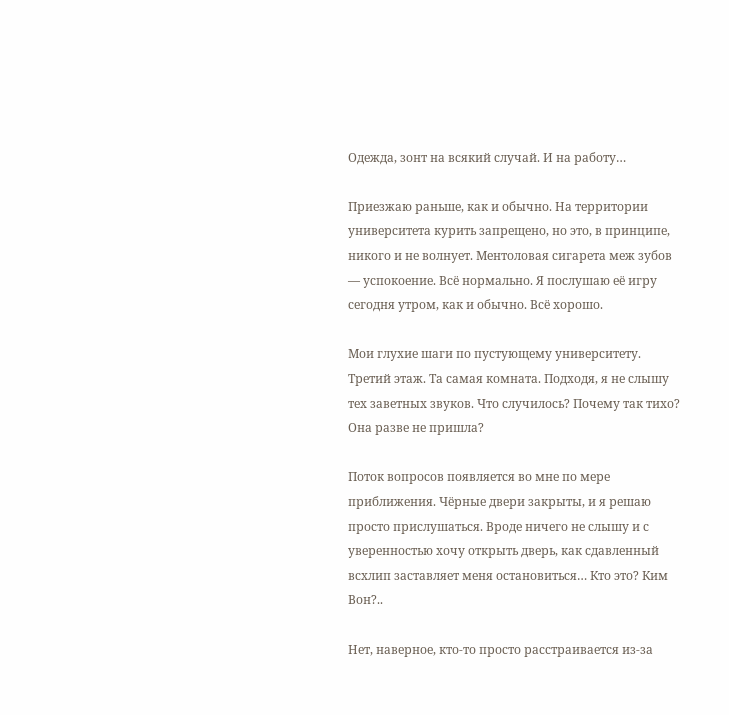Одежда, зонт на всякий случай. И на работу…

Приезжаю раньше, как и обычно. На территории университета курить запрещено, но это, в принципе, никого и не волнует. Ментоловая сигарета меж зубов — успокоение. Всё нормально. Я послушаю её игру сегодня утром, как и обычно. Всё хорошо.

Мои глухие шаги по пустующему университету. Третий этаж. Та самая комната. Подходя, я не слышу тех заветных звуков. Что случилось? Почему так тихо? Она разве не пришла?

Поток вопросов появляется во мне по мере приближения. Чёрные двери закрыты, и я решаю просто прислушаться. Вроде ничего не слышу и с уверенностью хочу открыть дверь, как сдавленный всхлип заставляет меня остановиться… Кто это? Ким Вон?..

Нет, наверное, кто-то просто расстраивается из-за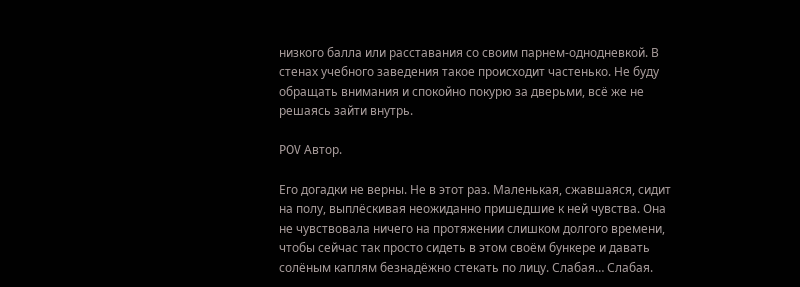низкого балла или расставания со своим парнем-однодневкой. В стенах учебного заведения такое происходит частенько. Не буду обращать внимания и спокойно покурю за дверьми, всё же не решаясь зайти внутрь.

POV Автор.

Его догадки не верны. Не в этот раз. Маленькая, сжавшаяся, сидит на полу, выплёскивая неожиданно пришедшие к ней чувства. Она не чувствовала ничего на протяжении слишком долгого времени, чтобы сейчас так просто сидеть в этом своём бункере и давать солёным каплям безнадёжно стекать по лицу. Слабая… Слабая.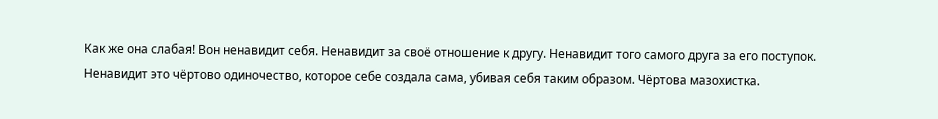Как же она слабая! Вон ненавидит себя. Ненавидит за своё отношение к другу. Ненавидит того самого друга за его поступок. Ненавидит это чёртово одиночество, которое себе создала сама, убивая себя таким образом. Чёртова мазохистка.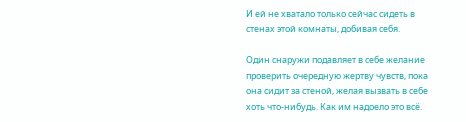И ей не хватало только сейчас сидеть в стенах этой комнаты, добивая себя.

Один снаружи подавляет в себе желание проверить очередную жертву чувств, пока она сидит за стеной, желая вызвать в себе хоть что-нибудь. Как им надоело это всё.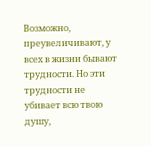Возможно, преувеличивают, у всех в жизни бывают трудности. Но эти трудности не убивает всю твою душу,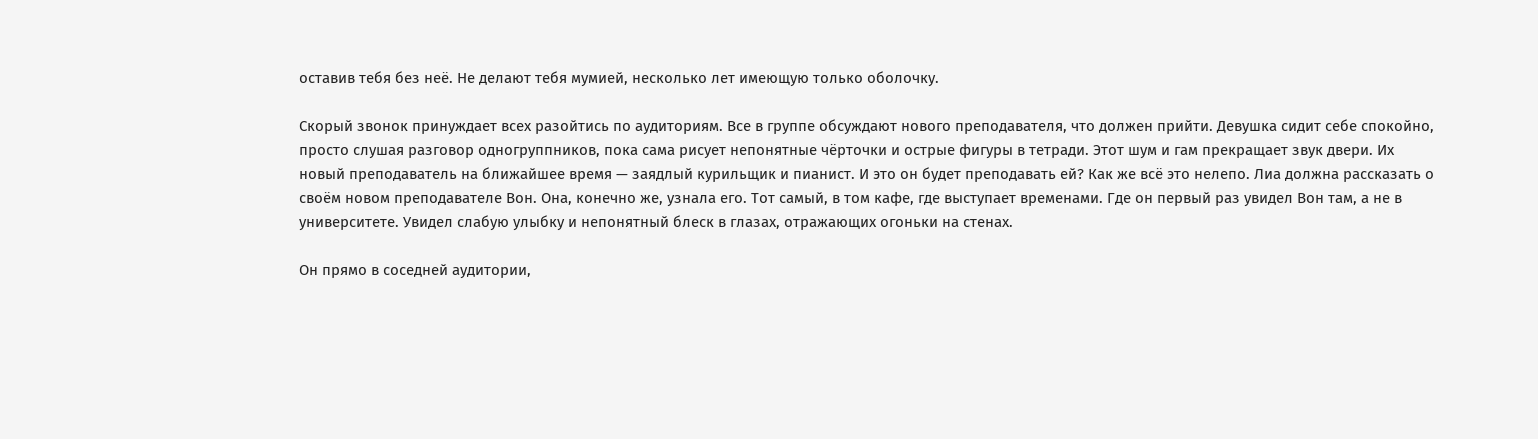оставив тебя без неё. Не делают тебя мумией, несколько лет имеющую только оболочку.

Скорый звонок принуждает всех разойтись по аудиториям. Все в группе обсуждают нового преподавателя, что должен прийти. Девушка сидит себе спокойно, просто слушая разговор одногруппников, пока сама рисует непонятные чёрточки и острые фигуры в тетради. Этот шум и гам прекращает звук двери. Их новый преподаватель на ближайшее время — заядлый курильщик и пианист. И это он будет преподавать ей? Как же всё это нелепо. Лиа должна рассказать о своём новом преподавателе Вон. Она, конечно же, узнала его. Тот самый, в том кафе, где выступает временами. Где он первый раз увидел Вон там, а не в университете. Увидел слабую улыбку и непонятный блеск в глазах, отражающих огоньки на стенах.

Он прямо в соседней аудитории,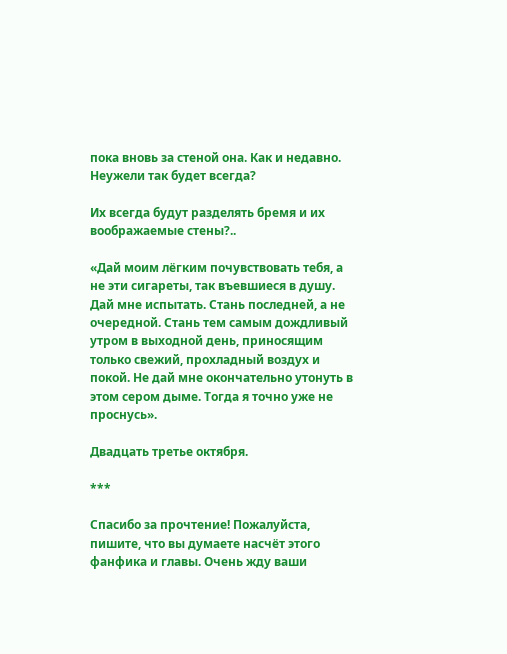пока вновь за стеной она. Как и недавно. Неужели так будет всегда?

Их всегда будут разделять бремя и их воображаемые стены?..

«Дай моим лёгким почувствовать тебя, а не эти сигареты, так въевшиеся в душу. Дай мне испытать. Стань последней, а не очередной. Стань тем самым дождливый утром в выходной день, приносящим только свежий, прохладный воздух и покой. Не дай мне окончательно утонуть в этом сером дыме. Тогда я точно уже не проснусь».

Двадцать третье октября.

***

Спасибо за прочтение! Пожалуйста, пишите, что вы думаете насчёт этого фанфика и главы. Очень жду ваши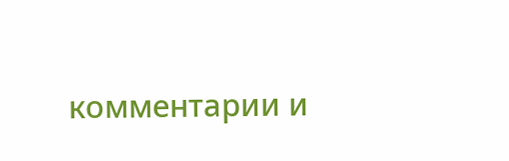комментарии и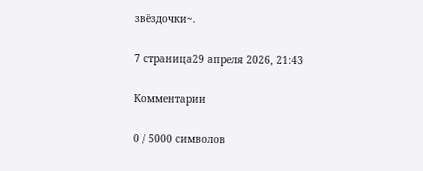звёздочки~.

7 страница29 апреля 2026, 21:43

Комментарии

0 / 5000 символов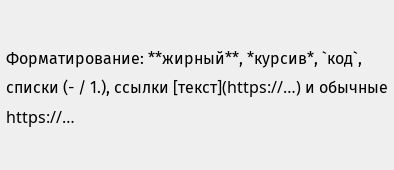Форматирование: **жирный**, *курсив*, `код`, списки (- / 1.), ссылки [текст](https://…) и обычные https://…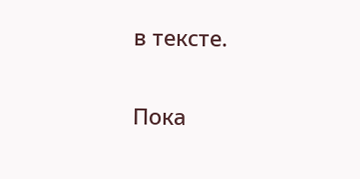в тексте.

Пока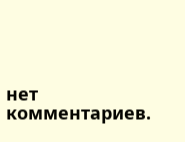нет комментариев.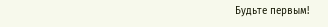Будьте первым!